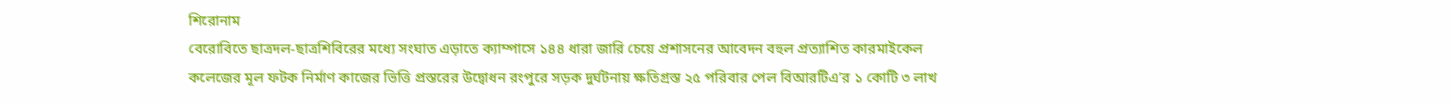শিরোনাম
বেরোবিতে ছাত্রদল-ছাত্রশিবিরের মধ্যে সংঘাত এড়াতে ক্যাম্পাসে ১৪৪ ধারা জারি চেয়ে প্রশাসনের আবেদন বহুল প্রত্যাশিত কারমাইকেল কলেজের মূল ফটক নির্মাণ কাজের ভিত্তি প্রস্তরের উদ্বোধন রংপুরে সড়ক দুর্ঘটনায় ক্ষতিগ্রস্ত ২৫ পরিবার পেল বিআরটিএ’র ১ কোটি ৩ লাখ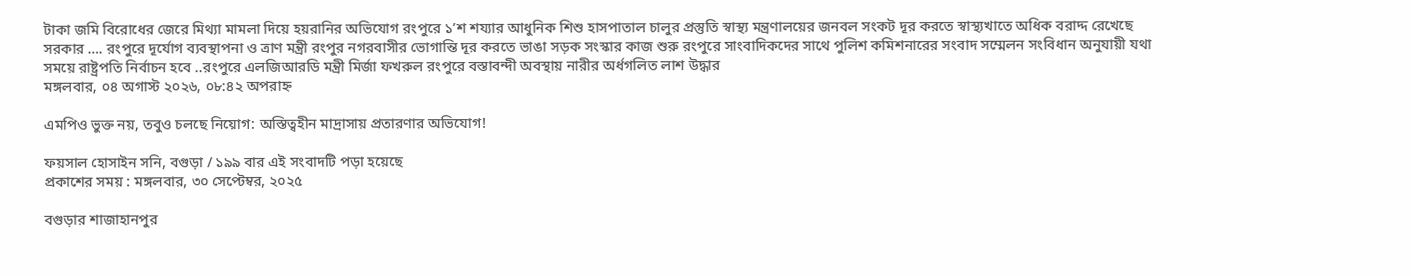টাকা জমি বিরোধের জেরে মিথ্যা মামলা দিয়ে হয়রানির অভিযোগ রংপুরে ১’শ শয্যার আধুনিক শিশু হাসপাতাল চালুর প্রস্তুতি স্বাস্থ্য মন্ত্রণালয়ের জনবল সংকট দূর করতে স্বাস্থ্যখাতে অধিক বরাদ্দ রেখেছে সরকার …. রংপুরে দূর্যোগ ব্যবস্থাপনা ও ত্রাণ মন্ত্রী রংপুর নগরবাসীর ভোগান্তি দূর করতে ভাঙা সড়ক সংস্কার কাজ শুরু রংপুরে সাংবাদিকদের সাথে পুলিশ কমিশনারের সংবাদ সম্মেলন সংবিধান অনুযায়ী যথা সময়ে রাষ্ট্রপতি নির্বাচন হবে ..রংপুরে এলজিআরডি মন্ত্রী মির্জা ফখরুল রংপুরে বস্তাবন্দী অবস্থায় নারীর অর্ধগলিত লাশ উদ্ধার
মঙ্গলবার, ০৪ অগাস্ট ২০২৬, ০৮:৪২ অপরাহ্ন

এমপিও ভুক্ত নয়, তবুও চলছে নিয়োগ: অস্তিত্বহীন মাদ্রাসায় প্রতারণার অভিযোগ!

ফয়সাল হোসাইন সনি, বগুড়া / ১৯৯ বার এই সংবাদটি পড়া হয়েছে
প্রকাশের সময় : মঙ্গলবার, ৩০ সেপ্টেম্বর, ২০২৫

বগুড়ার শাজাহানপুর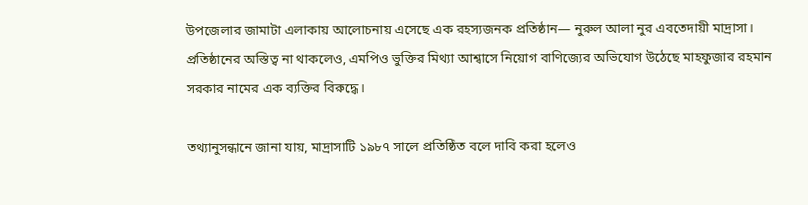উপজেলার জামাটা এলাকায় আলোচনায় এসেছে এক রহস্যজনক প্রতিষ্ঠান— নুরুল আলা নুর এবতেদায়ী মাদ্রাসা। প্রতিষ্ঠানের অস্তিত্ব না থাকলেও, এমপিও ভুক্তির মিথ্যা আশ্বাসে নিয়োগ বাণিজ্যের অভিযোগ উঠেছে মাহফুজার রহমান সরকার নামের এক ব্যক্তির বিরুদ্ধে।

তথ্যানুসন্ধানে জানা যায়, মাদ্রাসাটি ১৯৮৭ সালে প্রতিষ্ঠিত বলে দাবি করা হলেও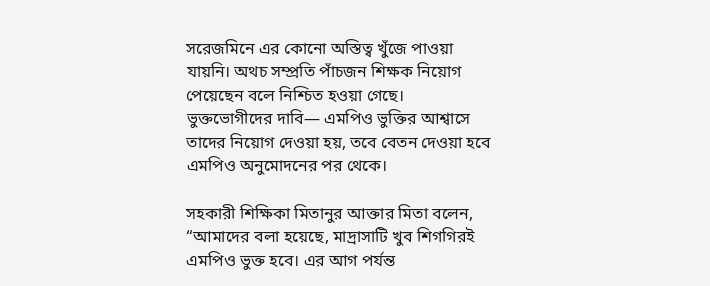সরেজমিনে এর কোনো অস্তিত্ব খুঁজে পাওয়া যায়নি। অথচ সম্প্রতি পাঁচজন শিক্ষক নিয়োগ পেয়েছেন বলে নিশ্চিত হওয়া গেছে। ভুক্তভোগীদের দাবি— এমপিও ভুক্তির আশ্বাসে তাদের নিয়োগ দেওয়া হয়, তবে বেতন দেওয়া হবে এমপিও অনুমোদনের পর থেকে।

সহকারী শিক্ষিকা মিতানুর আক্তার মিতা বলেন, “আমাদের বলা হয়েছে, মাদ্রাসাটি খুব শিগগিরই এমপিও ভুক্ত হবে। এর আগ পর্যন্ত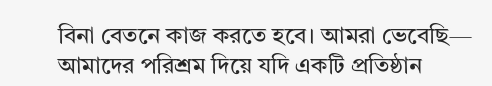বিনা বেতনে কাজ করতে হবে। আমরা ভেবেছি— আমাদের পরিশ্রম দিয়ে যদি একটি প্রতিষ্ঠান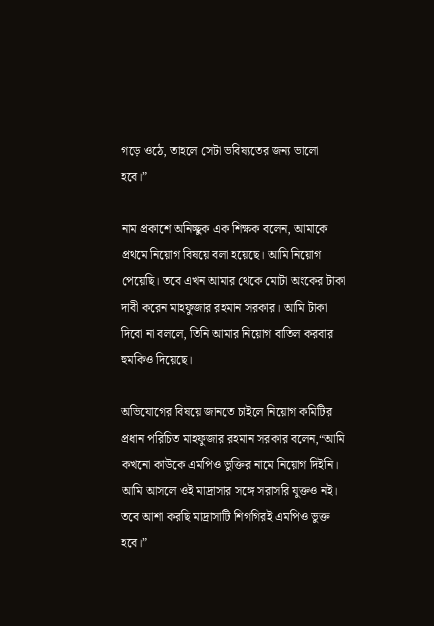গড়ে ওঠে, তাহলে সেটা ভবিষ্যতের জন্য ভালো হবে।”

নাম প্রকাশে অনিচ্ছুক এক শিক্ষক বলেন, আমাকে প্রথমে নিয়োগ বিষয়ে বলা হয়েছে। আমি নিয়োগ পেয়েছি। তবে এখন আমার থেকে মোটা অংকের টাকা দাবী করেন মাহফুজার রহমান সরকার। আমি টাকা দিবো না বললে, তিনি আমার নিয়োগ বাতিল করবার হুমকিও দিয়েছে।

অভিযোগের বিষয়ে জানতে চাইলে নিয়োগ কমিটির প্রধান পরিচিত মাহফুজার রহমান সরকার বলেন,“আমি কখনো কাউকে এমপিও ভুক্তির নামে নিয়োগ দিইনি। আমি আসলে ওই মাদ্রাসার সঙ্গে সরাসরি যুক্তও নই। তবে আশা করছি মাদ্রাসাটি শিগগিরই এমপিও ভুক্ত হবে।”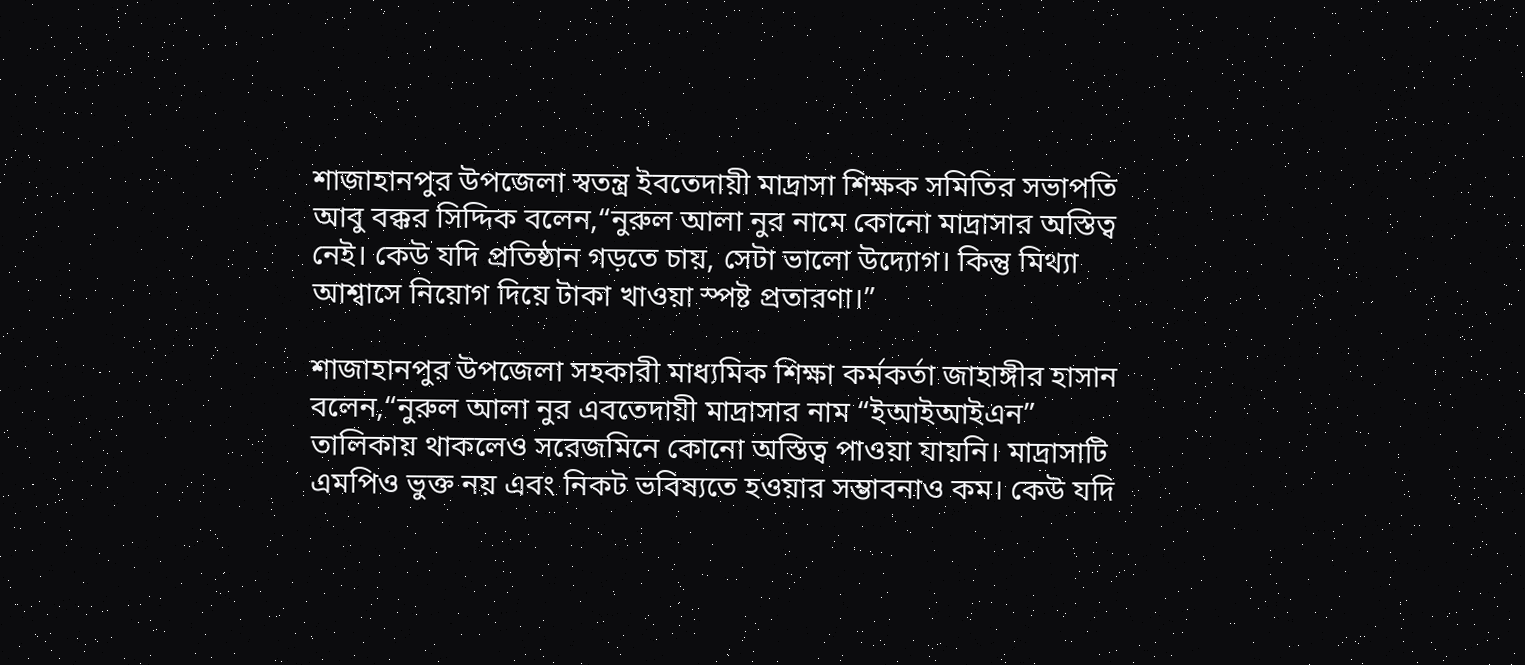শাজাহানপুর উপজেলা স্বতন্ত্র ইবতেদায়ী মাদ্রাসা শিক্ষক সমিতির সভাপতি আবু বক্কর সিদ্দিক বলেন,“নুরুল আলা নুর নামে কোনো মাদ্রাসার অস্তিত্ব নেই। কেউ যদি প্রতিষ্ঠান গড়তে চায়, সেটা ভালো উদ্যোগ। কিন্তু মিথ্যা আশ্বাসে নিয়োগ দিয়ে টাকা খাওয়া স্পষ্ট প্রতারণা।”

শাজাহানপুর উপজেলা সহকারী মাধ্যমিক শিক্ষা কর্মকর্তা জাহাঙ্গীর হাসান বলেন,“নুরুল আলা নুর এবতেদায়ী মাদ্রাসার নাম “ইআইআইএন” তালিকায় থাকলেও সরেজমিনে কোনো অস্তিত্ব পাওয়া যায়নি। মাদ্রাসাটি এমপিও ভুক্ত নয় এবং নিকট ভবিষ্যতে হওয়ার সম্ভাবনাও কম। কেউ যদি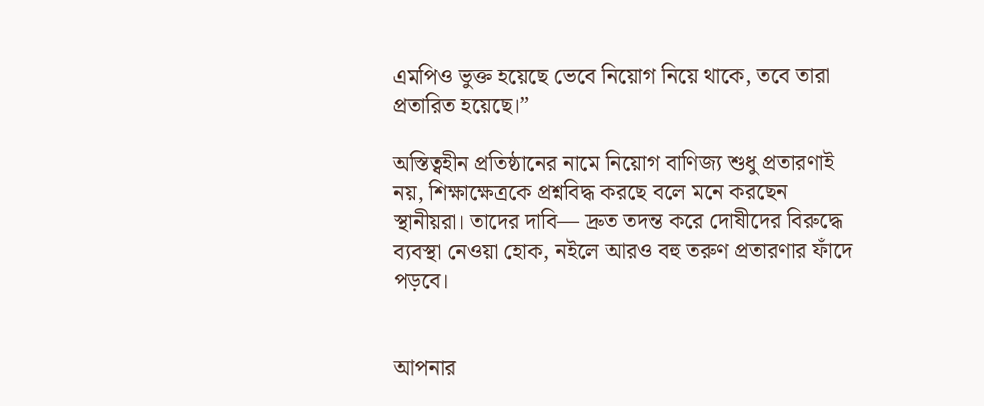এমপিও ভুক্ত হয়েছে ভেবে নিয়োগ নিয়ে থাকে, তবে তারা প্রতারিত হয়েছে।”

অস্তিত্বহীন প্রতিষ্ঠানের নামে নিয়োগ বাণিজ্য শুধু প্রতারণাই নয়, শিক্ষাক্ষেত্রকে প্রশ্নবিদ্ধ করছে বলে মনে করছেন স্থানীয়রা। তাদের দাবি— দ্রুত তদন্ত করে দোষীদের বিরুদ্ধে ব্যবস্থা নেওয়া হোক, নইলে আরও বহু তরুণ প্রতারণার ফাঁদে পড়বে।


আপনার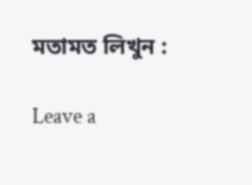মতামত লিখুন :

Leave a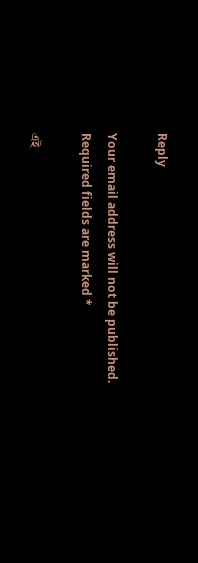Reply

Your email address will not be published. Required fields are marked *

এই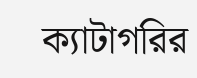ক্যাটাগরির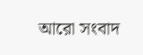আরো সংবাদ